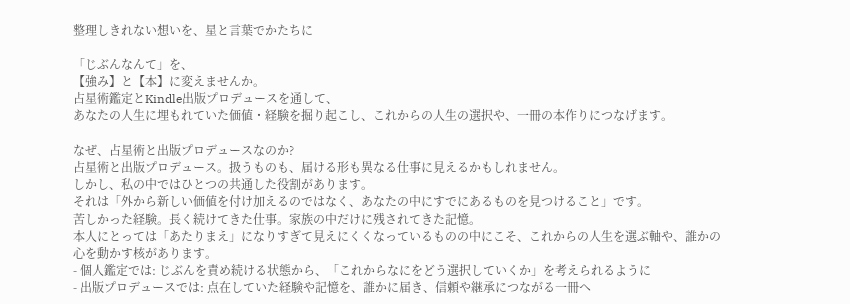整理しきれない想いを、星と言葉でかたちに

「じぶんなんて」を、
【強み】と【本】に変えませんか。
占星術鑑定とKindle出版プロデュースを通して、
あなたの人生に埋もれていた価値・経験を掘り起こし、これからの人生の選択や、一冊の本作りにつなげます。

なぜ、占星術と出版プロデュースなのか?
占星術と出版プロデュース。扱うものも、届ける形も異なる仕事に見えるかもしれません。
しかし、私の中ではひとつの共通した役割があります。
それは「外から新しい価値を付け加えるのではなく、あなたの中にすでにあるものを見つけること」です。
苦しかった経験。長く続けてきた仕事。家族の中だけに残されてきた記憶。
本人にとっては「あたりまえ」になりすぎて見えにくくなっているものの中にこそ、これからの人生を選ぶ軸や、誰かの心を動かす核があります。
- 個人鑑定では: じぶんを責め続ける状態から、「これからなにをどう選択していくか」を考えられるように
- 出版プロデュースでは: 点在していた経験や記憶を、誰かに届き、信頼や継承につながる一冊へ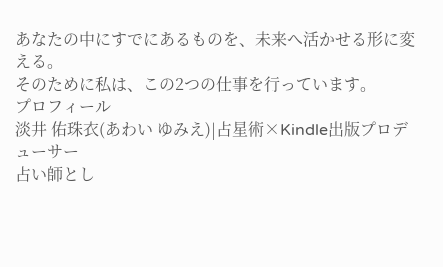あなたの中にすでにあるものを、未来へ活かせる形に変える。
そのために私は、この2つの仕事を行っています。
プロフィール
淡井 佑珠衣(あわい ゆみえ)|占星術×Kindle出版プロデューサー
占い師とし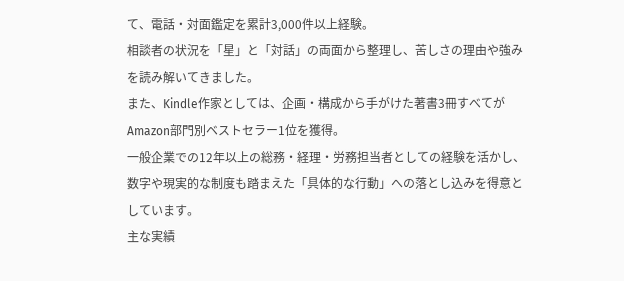て、電話・対面鑑定を累計3,000件以上経験。
相談者の状況を「星」と「対話」の両面から整理し、苦しさの理由や強みを読み解いてきました。
また、Kindle作家としては、企画・構成から手がけた著書3冊すべてがAmazon部門別ベストセラー1位を獲得。
一般企業での12年以上の総務・経理・労務担当者としての経験を活かし、数字や現実的な制度も踏まえた「具体的な行動」への落とし込みを得意としています。
主な実績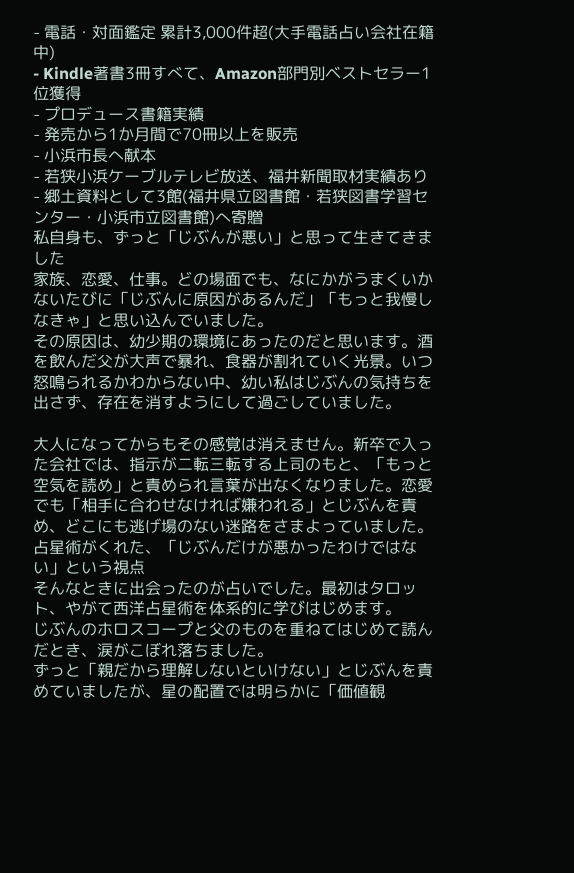- 電話・対面鑑定 累計3,000件超(大手電話占い会社在籍中)
- Kindle著書3冊すべて、Amazon部門別ベストセラー1位獲得
- プロデュース書籍実績
- 発売から1か月間で70冊以上を販売
- 小浜市長へ献本
- 若狭小浜ケーブルテレビ放送、福井新聞取材実績あり
- 郷土資料として3館(福井県立図書館・若狭図書学習センター・小浜市立図書館)へ寄贈
私自身も、ずっと「じぶんが悪い」と思って生きてきました
家族、恋愛、仕事。どの場面でも、なにかがうまくいかないたびに「じぶんに原因があるんだ」「もっと我慢しなきゃ」と思い込んでいました。
その原因は、幼少期の環境にあったのだと思います。酒を飲んだ父が大声で暴れ、食器が割れていく光景。いつ怒鳴られるかわからない中、幼い私はじぶんの気持ちを出さず、存在を消すようにして過ごしていました。

大人になってからもその感覚は消えません。新卒で入った会社では、指示が二転三転する上司のもと、「もっと空気を読め」と責められ言葉が出なくなりました。恋愛でも「相手に合わせなければ嫌われる」とじぶんを責め、どこにも逃げ場のない迷路をさまよっていました。
占星術がくれた、「じぶんだけが悪かったわけではない」という視点
そんなときに出会ったのが占いでした。最初はタロット、やがて西洋占星術を体系的に学びはじめます。
じぶんのホロスコープと父のものを重ねてはじめて読んだとき、涙がこぼれ落ちました。
ずっと「親だから理解しないといけない」とじぶんを責めていましたが、星の配置では明らかに「価値観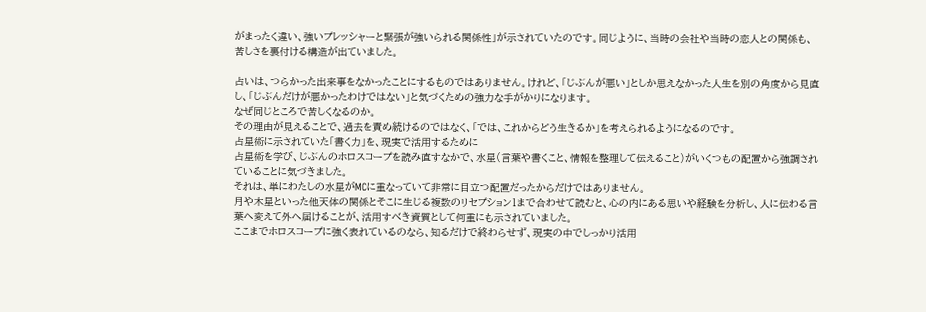がまったく違い、強いプレッシャーと緊張が強いられる関係性」が示されていたのです。同じように、当時の会社や当時の恋人との関係も、苦しさを裏付ける構造が出ていました。

占いは、つらかった出来事をなかったことにするものではありません。けれど、「じぶんが悪い」としか思えなかった人生を別の角度から見直し、「じぶんだけが悪かったわけではない」と気づくための強力な手がかりになります。
なぜ同じところで苦しくなるのか。
その理由が見えることで、過去を責め続けるのではなく、「では、これからどう生きるか」を考えられるようになるのです。
占星術に示されていた「書く力」を、現実で活用するために
占星術を学び、じぶんのホロスコープを読み直すなかで、水星(言葉や書くこと、情報を整理して伝えること)がいくつもの配置から強調されていることに気づきました。
それは、単にわたしの水星がMCに重なっていて非常に目立つ配置だったからだけではありません。
月や木星といった他天体の関係とそこに生じる複数のリセプション1まで合わせて読むと、心の内にある思いや経験を分析し、人に伝わる言葉へ変えて外へ届けることが、活用すべき資質として何重にも示されていました。
ここまでホロスコープに強く表れているのなら、知るだけで終わらせず、現実の中でしっかり活用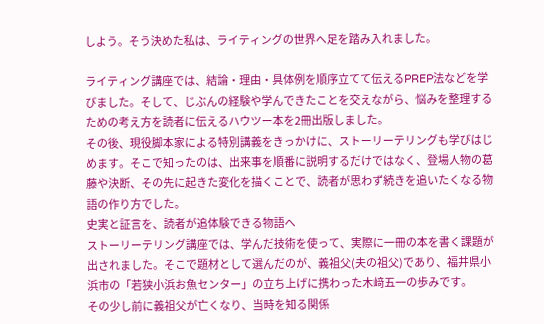しよう。そう決めた私は、ライティングの世界へ足を踏み入れました。

ライティング講座では、結論・理由・具体例を順序立てて伝えるPREP法などを学びました。そして、じぶんの経験や学んできたことを交えながら、悩みを整理するための考え方を読者に伝えるハウツー本を2冊出版しました。
その後、現役脚本家による特別講義をきっかけに、ストーリーテリングも学びはじめます。そこで知ったのは、出来事を順番に説明するだけではなく、登場人物の葛藤や決断、その先に起きた変化を描くことで、読者が思わず続きを追いたくなる物語の作り方でした。
史実と証言を、読者が追体験できる物語へ
ストーリーテリング講座では、学んだ技術を使って、実際に一冊の本を書く課題が出されました。そこで題材として選んだのが、義祖父(夫の祖父)であり、福井県小浜市の「若狭小浜お魚センター」の立ち上げに携わった木﨑五一の歩みです。
その少し前に義祖父が亡くなり、当時を知る関係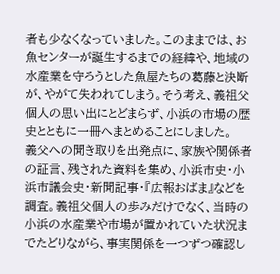者も少なくなっていました。このままでは、お魚センターが誕生するまでの経緯や、地域の水産業を守ろうとした魚屋たちの葛藤と決断が、やがて失われてしまう。そう考え、義祖父個人の思い出にとどまらず、小浜の市場の歴史とともに一冊へまとめることにしました。
義父への聞き取りを出発点に、家族や関係者の証言、残された資料を集め、小浜市史・小浜市議会史・新聞記事・『広報おばま』などを調査。義祖父個人の歩みだけでなく、当時の小浜の水産業や市場が置かれていた状況までたどりながら、事実関係を一つずつ確認し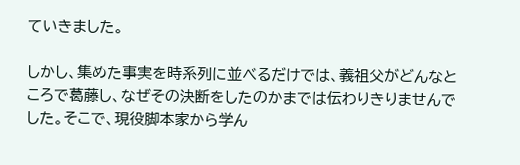ていきました。

しかし、集めた事実を時系列に並べるだけでは、義祖父がどんなところで葛藤し、なぜその決断をしたのかまでは伝わりきりませんでした。そこで、現役脚本家から学ん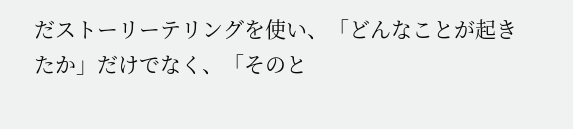だストーリーテリングを使い、「どんなことが起きたか」だけでなく、「そのと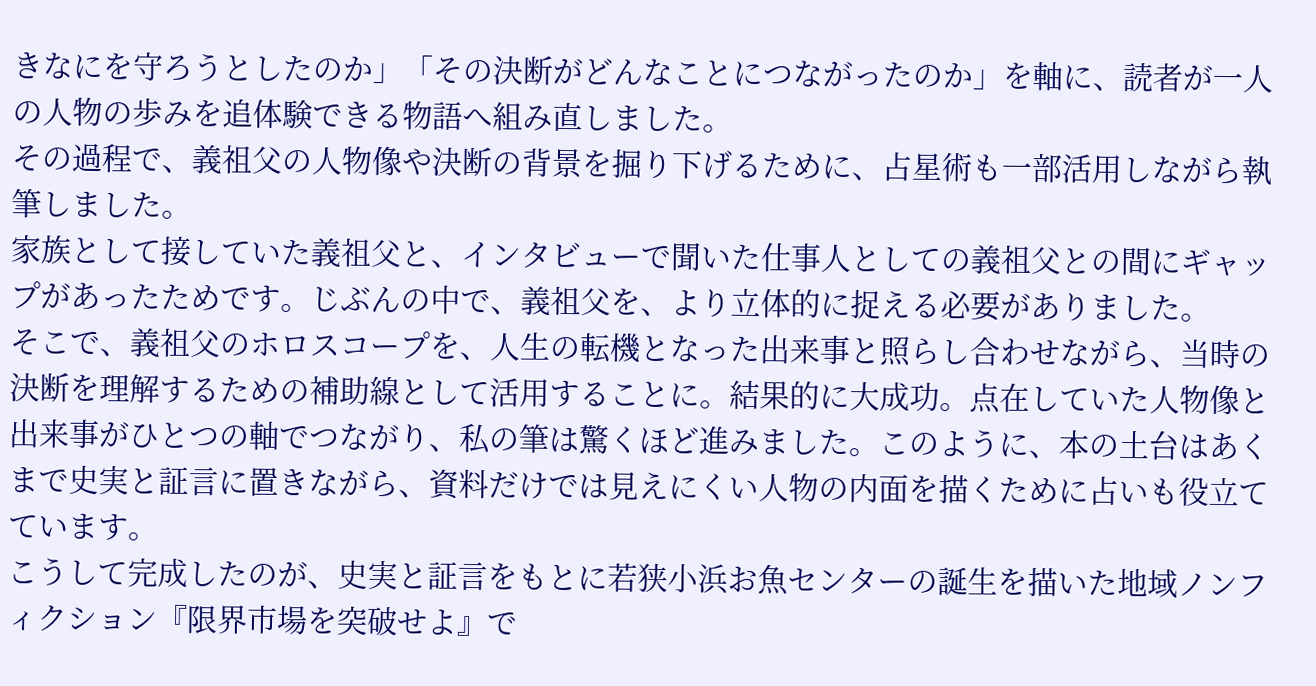きなにを守ろうとしたのか」「その決断がどんなことにつながったのか」を軸に、読者が一人の人物の歩みを追体験できる物語へ組み直しました。
その過程で、義祖父の人物像や決断の背景を掘り下げるために、占星術も一部活用しながら執筆しました。
家族として接していた義祖父と、インタビューで聞いた仕事人としての義祖父との間にギャップがあったためです。じぶんの中で、義祖父を、より立体的に捉える必要がありました。
そこで、義祖父のホロスコープを、人生の転機となった出来事と照らし合わせながら、当時の決断を理解するための補助線として活用することに。結果的に大成功。点在していた人物像と出来事がひとつの軸でつながり、私の筆は驚くほど進みました。このように、本の土台はあくまで史実と証言に置きながら、資料だけでは見えにくい人物の内面を描くために占いも役立てています。
こうして完成したのが、史実と証言をもとに若狭小浜お魚センターの誕生を描いた地域ノンフィクション『限界市場を突破せよ』で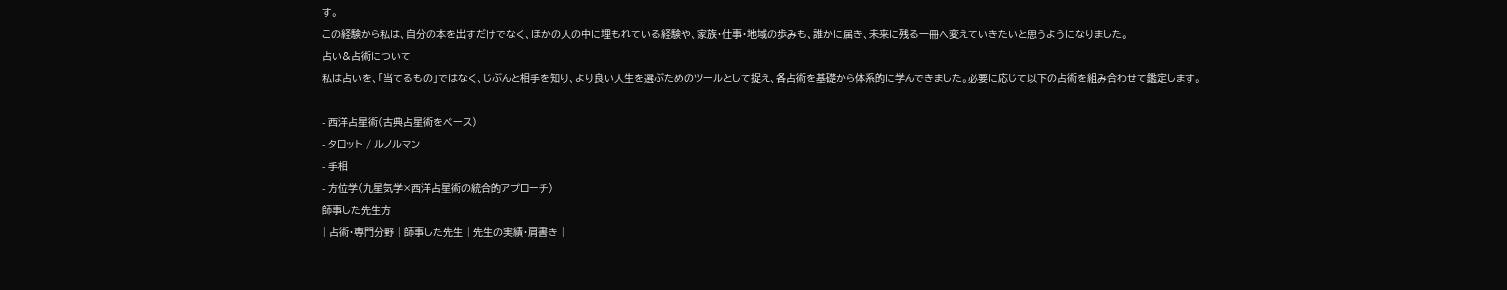す。
この経験から私は、自分の本を出すだけでなく、ほかの人の中に埋もれている経験や、家族・仕事・地域の歩みも、誰かに届き、未来に残る一冊へ変えていきたいと思うようになりました。
占い&占術について
私は占いを、「当てるもの」ではなく、じぶんと相手を知り、より良い人生を選ぶためのツールとして捉え、各占術を基礎から体系的に学んできました。必要に応じて以下の占術を組み合わせて鑑定します。

- 西洋占星術(古典占星術をベース)
- タロット / ルノルマン
- 手相
- 方位学(九星気学×西洋占星術の統合的アプローチ)
師事した先生方
| 占術・専門分野 | 師事した先生 | 先生の実績・肩書き |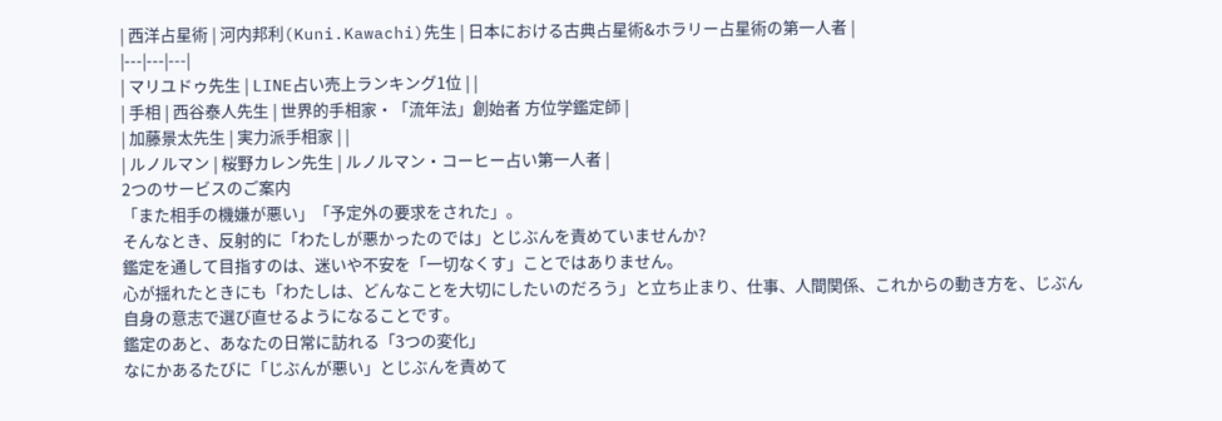| 西洋占星術 | 河内邦利(Kuni.Kawachi)先生 | 日本における古典占星術&ホラリー占星術の第一人者 |
|---|---|---|
| マリユドゥ先生 | LINE占い売上ランキング1位 | |
| 手相 | 西谷泰人先生 | 世界的手相家・「流年法」創始者 方位学鑑定師 |
| 加藤景太先生 | 実力派手相家 | |
| ルノルマン | 桜野カレン先生 | ルノルマン・コーヒー占い第一人者 |
2つのサービスのご案内
「また相手の機嫌が悪い」「予定外の要求をされた」。
そんなとき、反射的に「わたしが悪かったのでは」とじぶんを責めていませんか?
鑑定を通して目指すのは、迷いや不安を「一切なくす」ことではありません。
心が揺れたときにも「わたしは、どんなことを大切にしたいのだろう」と立ち止まり、仕事、人間関係、これからの動き方を、じぶん自身の意志で選び直せるようになることです。
鑑定のあと、あなたの日常に訪れる「3つの変化」
なにかあるたびに「じぶんが悪い」とじぶんを責めて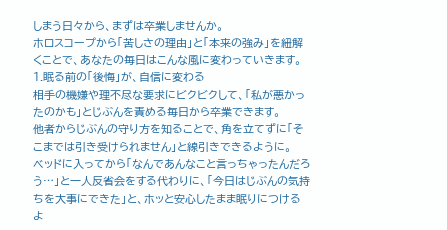しまう日々から、まずは卒業しませんか。
ホロスコープから「苦しさの理由」と「本来の強み」を紐解くことで、あなたの毎日はこんな風に変わっていきます。
1.眠る前の「後悔」が、自信に変わる
相手の機嫌や理不尽な要求にビクビクして、「私が悪かったのかも」とじぶんを責める毎日から卒業できます。
他者からじぶんの守り方を知ることで、角を立てずに「そこまでは引き受けられません」と線引きできるように。
ベッドに入ってから「なんであんなこと言っちゃったんだろう…」と一人反省会をする代わりに、「今日はじぶんの気持ちを大事にできた」と、ホッと安心したまま眠りにつけるよ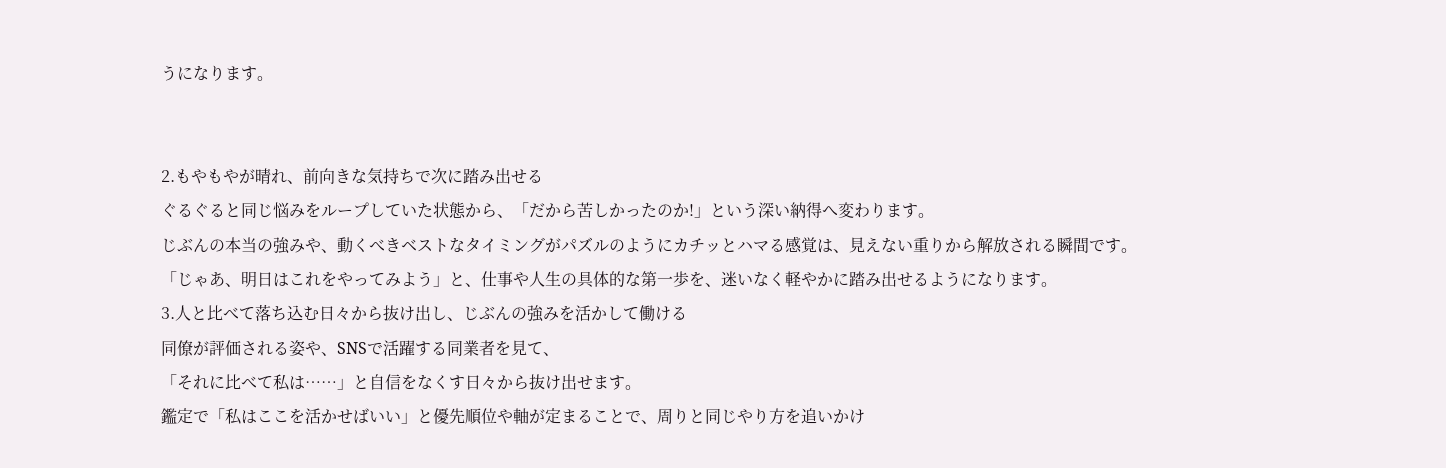うになります。


2.もやもやが晴れ、前向きな気持ちで次に踏み出せる
ぐるぐると同じ悩みをループしていた状態から、「だから苦しかったのか!」という深い納得へ変わります。
じぶんの本当の強みや、動くべきベストなタイミングがパズルのようにカチッとハマる感覚は、見えない重りから解放される瞬間です。
「じゃあ、明日はこれをやってみよう」と、仕事や人生の具体的な第一歩を、迷いなく軽やかに踏み出せるようになります。
3.人と比べて落ち込む日々から抜け出し、じぶんの強みを活かして働ける
同僚が評価される姿や、SNSで活躍する同業者を見て、
「それに比べて私は……」と自信をなくす日々から抜け出せます。
鑑定で「私はここを活かせばいい」と優先順位や軸が定まることで、周りと同じやり方を追いかけ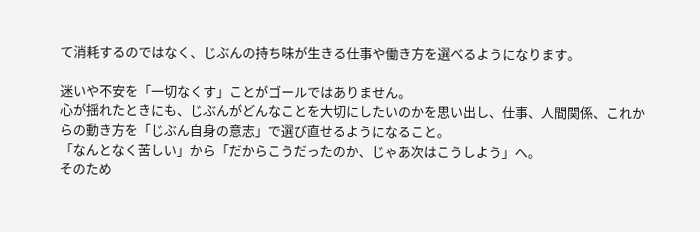て消耗するのではなく、じぶんの持ち味が生きる仕事や働き方を選べるようになります。

迷いや不安を「一切なくす」ことがゴールではありません。
心が揺れたときにも、じぶんがどんなことを大切にしたいのかを思い出し、仕事、人間関係、これからの動き方を「じぶん自身の意志」で選び直せるようになること。
「なんとなく苦しい」から「だからこうだったのか、じゃあ次はこうしよう」へ。
そのため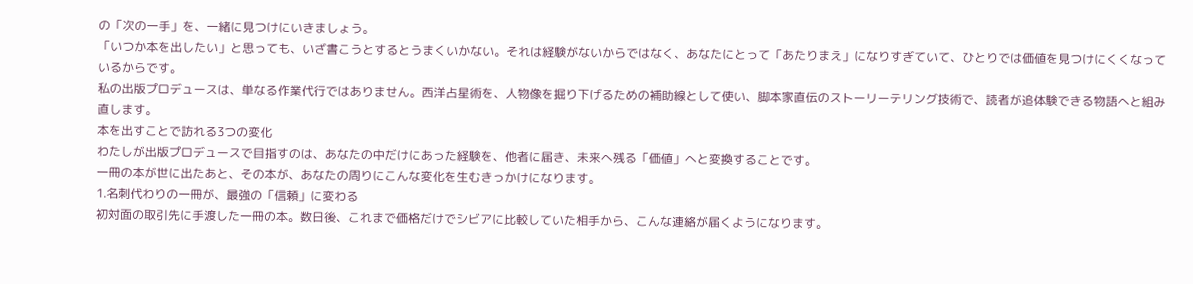の「次の一手」を、一緒に見つけにいきましょう。
「いつか本を出したい」と思っても、いざ書こうとするとうまくいかない。それは経験がないからではなく、あなたにとって「あたりまえ」になりすぎていて、ひとりでは価値を見つけにくくなっているからです。
私の出版プロデュースは、単なる作業代行ではありません。西洋占星術を、人物像を掘り下げるための補助線として使い、脚本家直伝のストーリーテリング技術で、読者が追体験できる物語へと組み直します。
本を出すことで訪れる3つの変化
わたしが出版プロデュースで目指すのは、あなたの中だけにあった経験を、他者に届き、未来へ残る「価値」へと変換することです。
一冊の本が世に出たあと、その本が、あなたの周りにこんな変化を生むきっかけになります。
1.名刺代わりの一冊が、最強の「信頼」に変わる
初対面の取引先に手渡した一冊の本。数日後、これまで価格だけでシビアに比較していた相手から、こんな連絡が届くようになります。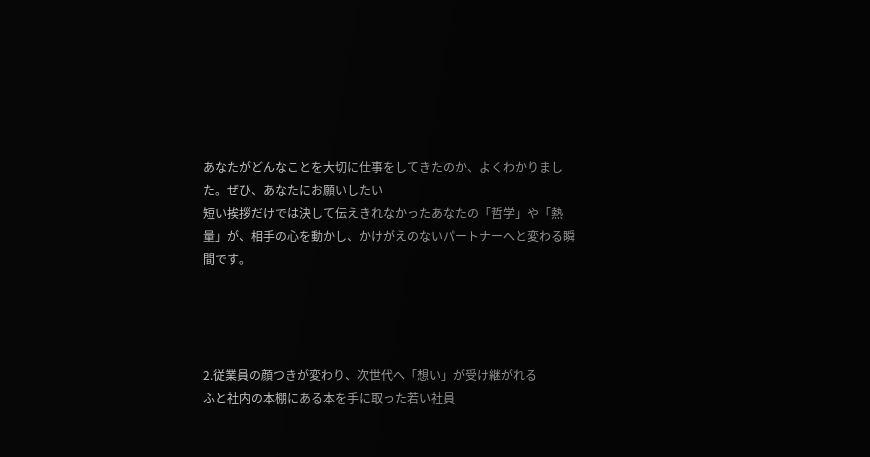あなたがどんなことを大切に仕事をしてきたのか、よくわかりました。ぜひ、あなたにお願いしたい
短い挨拶だけでは決して伝えきれなかったあなたの「哲学」や「熱量」が、相手の心を動かし、かけがえのないパートナーへと変わる瞬間です。




2.従業員の顔つきが変わり、次世代へ「想い」が受け継がれる
ふと社内の本棚にある本を手に取った若い社員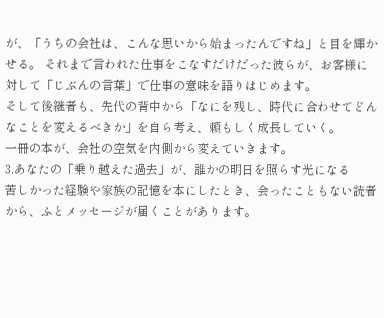が、「うちの会社は、こんな思いから始まったんですね」と目を輝かせる。 それまで言われた仕事をこなすだけだった彼らが、お客様に対して「じぶんの言葉」で仕事の意味を語りはじめます。
そして後継者も、先代の背中から「なにを残し、時代に合わせてどんなことを変えるべきか」を自ら考え、頼もしく成長していく。
一冊の本が、会社の空気を内側から変えていきます。
3.あなたの「乗り越えた過去」が、誰かの明日を照らす光になる
苦しかった経験や家族の記憶を本にしたとき、会ったこともない読者から、ふとメッセージが届くことがあります。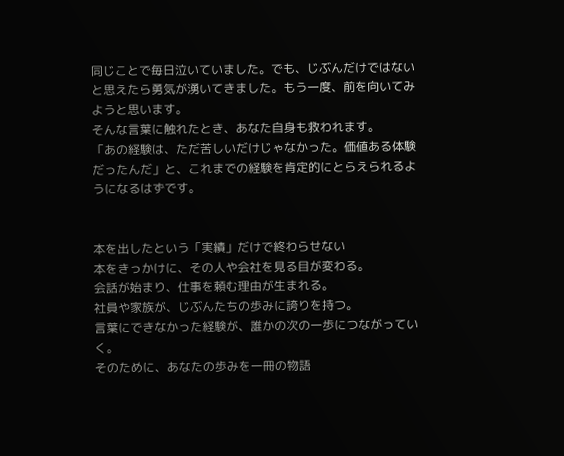同じことで毎日泣いていました。でも、じぶんだけではないと思えたら勇気が湧いてきました。もう一度、前を向いてみようと思います。
そんな言葉に触れたとき、あなた自身も救われます。
「あの経験は、ただ苦しいだけじゃなかった。価値ある体験だったんだ」と、これまでの経験を肯定的にとらえられるようになるはずです。


本を出したという「実績」だけで終わらせない
本をきっかけに、その人や会社を見る目が変わる。
会話が始まり、仕事を頼む理由が生まれる。
社員や家族が、じぶんたちの歩みに誇りを持つ。
言葉にできなかった経験が、誰かの次の一歩につながっていく。
そのために、あなたの歩みを一冊の物語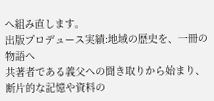へ組み直します。
出版プロデュース実績:地域の歴史を、一冊の物語へ
共著者である義父への聞き取りから始まり、断片的な記憶や資料の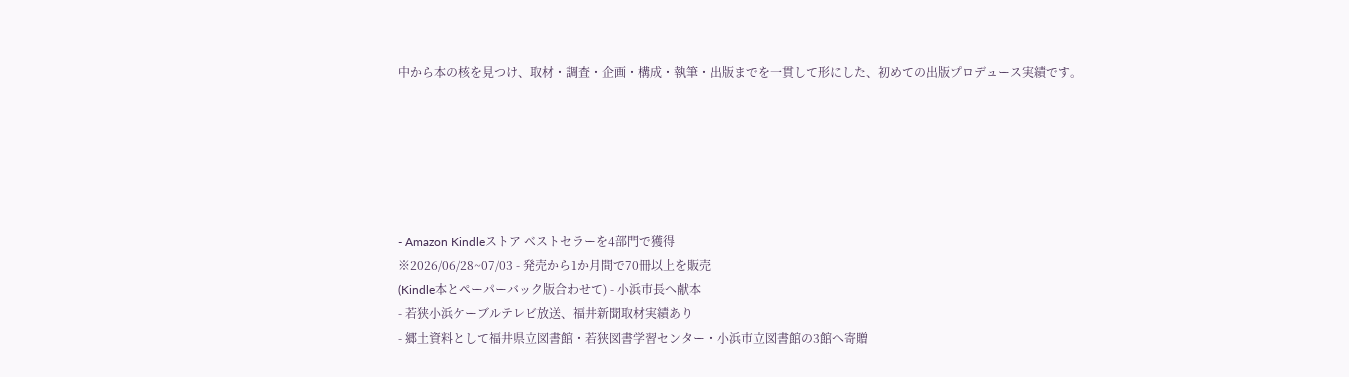中から本の核を見つけ、取材・調査・企画・構成・執筆・出版までを一貫して形にした、初めての出版プロデュース実績です。






- Amazon Kindleストア ベストセラーを4部門で獲得
※2026/06/28~07/03 - 発売から1か月間で70冊以上を販売
(Kindle本とペーパーバック版合わせて) - 小浜市長へ献本
- 若狭小浜ケーブルテレビ放送、福井新聞取材実績あり
- 郷土資料として福井県立図書館・若狭図書学習センター・小浜市立図書館の3館へ寄贈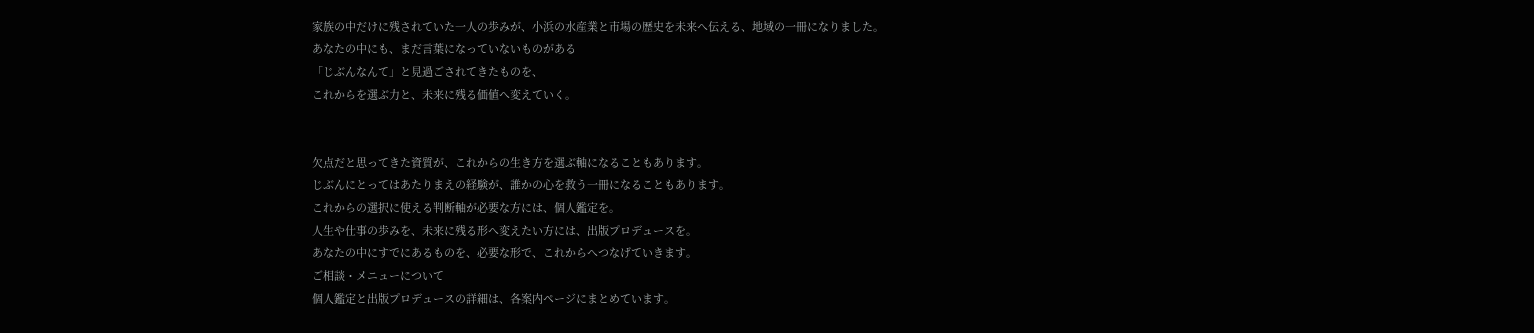家族の中だけに残されていた一人の歩みが、小浜の水産業と市場の歴史を未来へ伝える、地域の一冊になりました。
あなたの中にも、まだ言葉になっていないものがある
「じぶんなんて」と見過ごされてきたものを、
これからを選ぶ力と、未来に残る価値へ変えていく。


欠点だと思ってきた資質が、これからの生き方を選ぶ軸になることもあります。
じぶんにとってはあたりまえの経験が、誰かの心を救う一冊になることもあります。
これからの選択に使える判断軸が必要な方には、個人鑑定を。
人生や仕事の歩みを、未来に残る形へ変えたい方には、出版プロデュースを。
あなたの中にすでにあるものを、必要な形で、これからへつなげていきます。
ご相談・メニューについて
個人鑑定と出版プロデュースの詳細は、各案内ページにまとめています。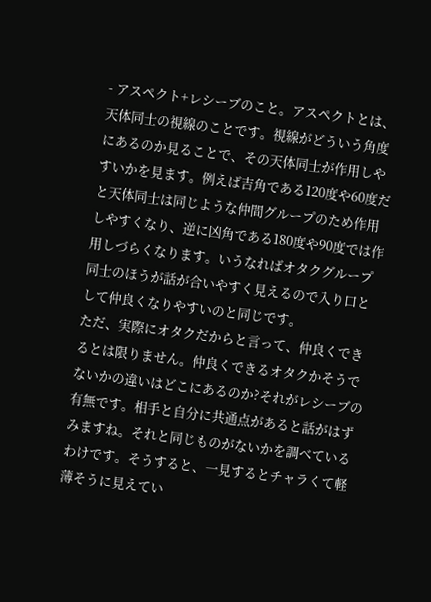- アスペクト+レシーブのこと。アスペクトとは、天体同士の視線のことです。視線がどういう角度にあるのか見ることで、その天体同士が作用しやすいかを見ます。例えば吉角である120度や60度だと天体同士は同じような仲間グループのため作用しやすくなり、逆に凶角である180度や90度では作用しづらくなります。いうなればオタクグループ同士のほうが話が合いやすく見えるので入り口として仲良くなりやすいのと同じです。
ただ、実際にオタクだからと言って、仲良くできるとは限りません。仲良くできるオタクかそうでないかの違いはどこにあるのか?それがレシーブの有無です。相手と自分に共通点があると話がはずみますね。それと同じものがないかを調べているわけです。そうすると、一見するとチャラくて軽薄そうに見えてい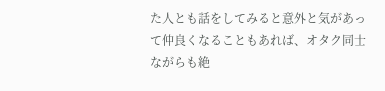た人とも話をしてみると意外と気があって仲良くなることもあれば、オタク同士ながらも絶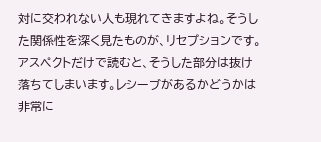対に交われない人も現れてきますよね。そうした関係性を深く見たものが、リセプションです。アスペクトだけで読むと、そうした部分は抜け落ちてしまいます。レシーブがあるかどうかは非常に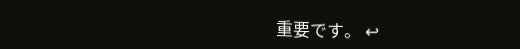重要です。 ↩